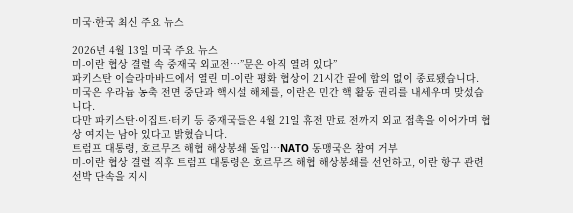미국·한국 최신 주요 뉴스

2026년 4월 13일 미국 주요 뉴스
미-이란 협상 결렬 속 중재국 외교전…”문은 아직 열려 있다”
파키스탄 이슬라마바드에서 열린 미-이란 평화 협상이 21시간 끝에 합의 없이 종료됐습니다.
미국은 우라늄 농축 전면 중단과 핵시설 해체를, 이란은 민간 핵 활동 권리를 내세우며 맞섰습니다.
다만 파키스탄·이집트·터키 등 중재국들은 4월 21일 휴전 만료 전까지 외교 접촉을 이어가며 협상 여지는 남아 있다고 밝혔습니다.
트럼프 대통령, 호르무즈 해협 해상봉쇄 돌입…NATO 동맹국은 참여 거부
미-이란 협상 결렬 직후 트럼프 대통령은 호르무즈 해협 해상봉쇄를 선언하고, 이란 항구 관련 선박 단속을 지시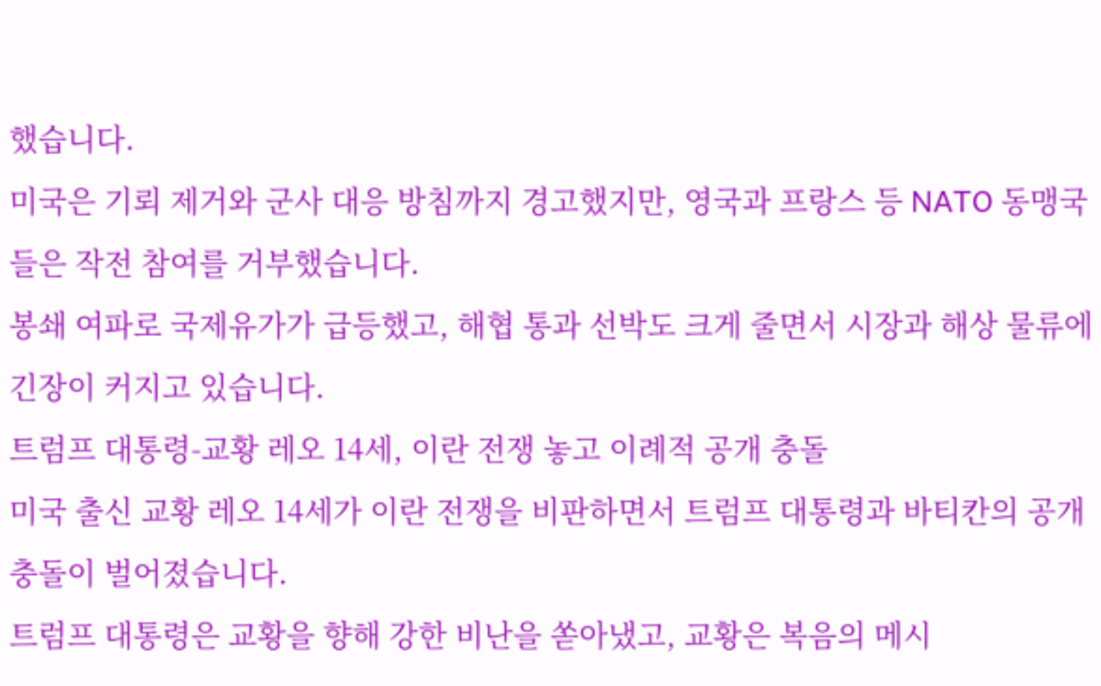했습니다.
미국은 기뢰 제거와 군사 대응 방침까지 경고했지만, 영국과 프랑스 등 NATO 동맹국들은 작전 참여를 거부했습니다.
봉쇄 여파로 국제유가가 급등했고, 해협 통과 선박도 크게 줄면서 시장과 해상 물류에 긴장이 커지고 있습니다.
트럼프 대통령-교황 레오 14세, 이란 전쟁 놓고 이례적 공개 충돌
미국 출신 교황 레오 14세가 이란 전쟁을 비판하면서 트럼프 대통령과 바티칸의 공개 충돌이 벌어졌습니다.
트럼프 대통령은 교황을 향해 강한 비난을 쏟아냈고, 교황은 복음의 메시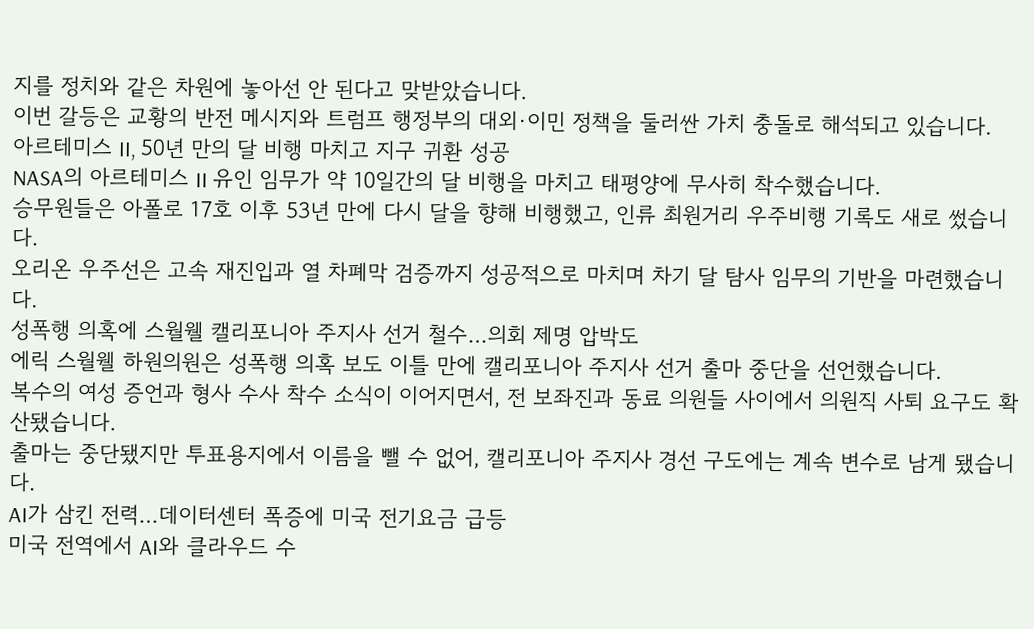지를 정치와 같은 차원에 놓아선 안 된다고 맞받았습니다.
이번 갈등은 교황의 반전 메시지와 트럼프 행정부의 대외·이민 정책을 둘러싼 가치 충돌로 해석되고 있습니다.
아르테미스 II, 50년 만의 달 비행 마치고 지구 귀환 성공
NASA의 아르테미스 II 유인 임무가 약 10일간의 달 비행을 마치고 태평양에 무사히 착수했습니다.
승무원들은 아폴로 17호 이후 53년 만에 다시 달을 향해 비행했고, 인류 최원거리 우주비행 기록도 새로 썼습니다.
오리온 우주선은 고속 재진입과 열 차폐막 검증까지 성공적으로 마치며 차기 달 탐사 임무의 기반을 마련했습니다.
성폭행 의혹에 스월웰 캘리포니아 주지사 선거 철수…의회 제명 압박도
에릭 스월웰 하원의원은 성폭행 의혹 보도 이틀 만에 캘리포니아 주지사 선거 출마 중단을 선언했습니다.
복수의 여성 증언과 형사 수사 착수 소식이 이어지면서, 전 보좌진과 동료 의원들 사이에서 의원직 사퇴 요구도 확산됐습니다.
출마는 중단됐지만 투표용지에서 이름을 뺄 수 없어, 캘리포니아 주지사 경선 구도에는 계속 변수로 남게 됐습니다.
AI가 삼킨 전력…데이터센터 폭증에 미국 전기요금 급등
미국 전역에서 AI와 클라우드 수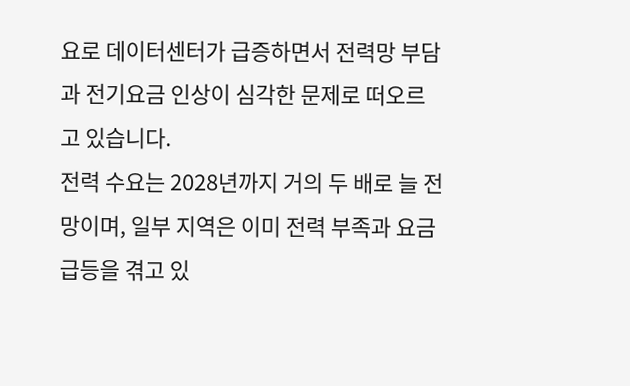요로 데이터센터가 급증하면서 전력망 부담과 전기요금 인상이 심각한 문제로 떠오르고 있습니다.
전력 수요는 2028년까지 거의 두 배로 늘 전망이며, 일부 지역은 이미 전력 부족과 요금 급등을 겪고 있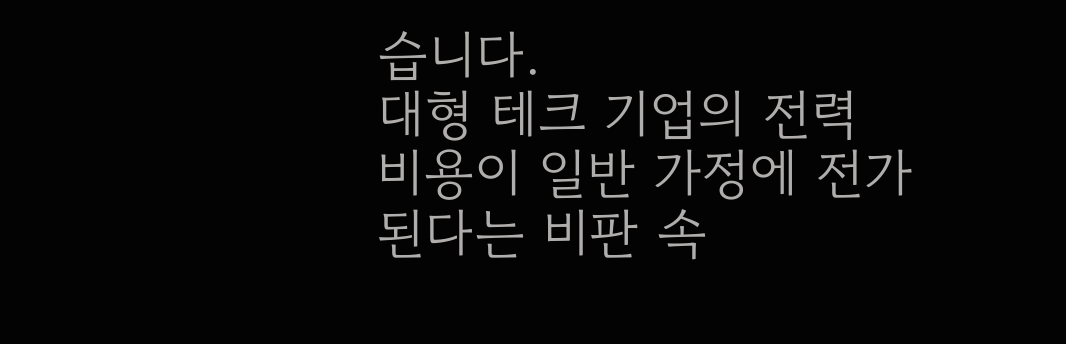습니다.
대형 테크 기업의 전력 비용이 일반 가정에 전가된다는 비판 속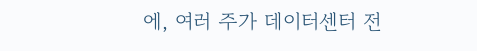에, 여러 주가 데이터센터 전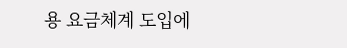용 요금체계 도입에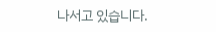나서고 있습니다.